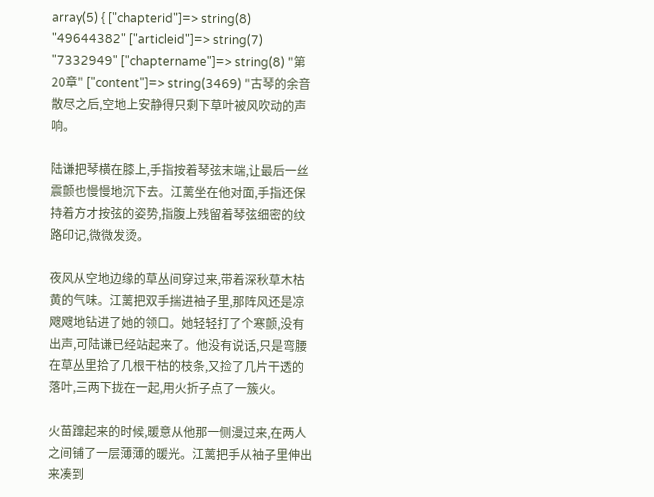array(5) { ["chapterid"]=> string(8) "49644382" ["articleid"]=> string(7) "7332949" ["chaptername"]=> string(8) "第20章" ["content"]=> string(3469) "古琴的余音散尽之后,空地上安静得只剩下草叶被风吹动的声响。

陆谦把琴横在膝上,手指按着琴弦末端,让最后一丝震颤也慢慢地沉下去。江蓠坐在他对面,手指还保持着方才按弦的姿势,指腹上残留着琴弦细密的纹路印记,微微发烫。

夜风从空地边缘的草丛间穿过来,带着深秋草木枯黄的气味。江蓠把双手揣进袖子里,那阵风还是凉飕飕地钻进了她的领口。她轻轻打了个寒颤,没有出声,可陆谦已经站起来了。他没有说话,只是弯腰在草丛里拾了几根干枯的枝条,又捡了几片干透的落叶,三两下拢在一起,用火折子点了一簇火。

火苗蹿起来的时候,暖意从他那一侧漫过来,在两人之间铺了一层薄薄的暖光。江蓠把手从袖子里伸出来凑到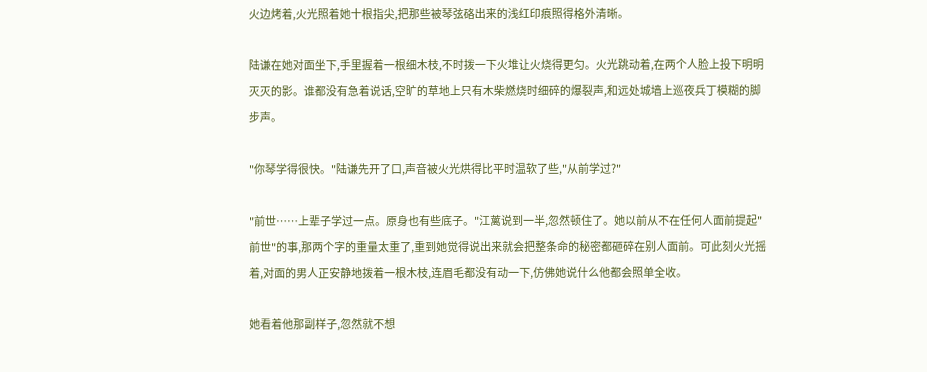火边烤着,火光照着她十根指尖,把那些被琴弦硌出来的浅红印痕照得格外清晰。

陆谦在她对面坐下,手里握着一根细木枝,不时拨一下火堆让火烧得更匀。火光跳动着,在两个人脸上投下明明灭灭的影。谁都没有急着说话,空旷的草地上只有木柴燃烧时细碎的爆裂声,和远处城墙上巡夜兵丁模糊的脚步声。

"你琴学得很快。"陆谦先开了口,声音被火光烘得比平时温软了些,"从前学过?"

"前世……上辈子学过一点。原身也有些底子。"江蓠说到一半,忽然顿住了。她以前从不在任何人面前提起"前世"的事,那两个字的重量太重了,重到她觉得说出来就会把整条命的秘密都砸碎在别人面前。可此刻火光摇着,对面的男人正安静地拨着一根木枝,连眉毛都没有动一下,仿佛她说什么他都会照单全收。

她看着他那副样子,忽然就不想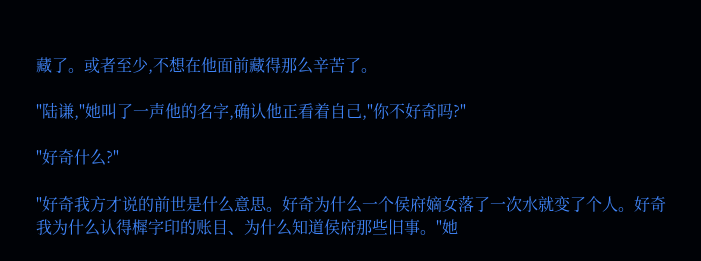藏了。或者至少,不想在他面前藏得那么辛苦了。

"陆谦,"她叫了一声他的名字,确认他正看着自己,"你不好奇吗?"

"好奇什么?"

"好奇我方才说的前世是什么意思。好奇为什么一个侯府嫡女落了一次水就变了个人。好奇我为什么认得樨字印的账目、为什么知道侯府那些旧事。"她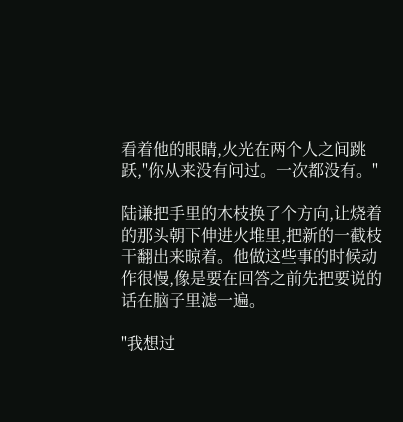看着他的眼睛,火光在两个人之间跳跃,"你从来没有问过。一次都没有。"

陆谦把手里的木枝换了个方向,让烧着的那头朝下伸进火堆里,把新的一截枝干翻出来晾着。他做这些事的时候动作很慢,像是要在回答之前先把要说的话在脑子里滤一遍。

"我想过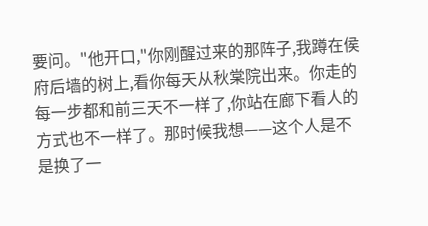要问。"他开口,"你刚醒过来的那阵子,我蹲在侯府后墙的树上,看你每天从秋棠院出来。你走的每一步都和前三天不一样了,你站在廊下看人的方式也不一样了。那时候我想——这个人是不是换了一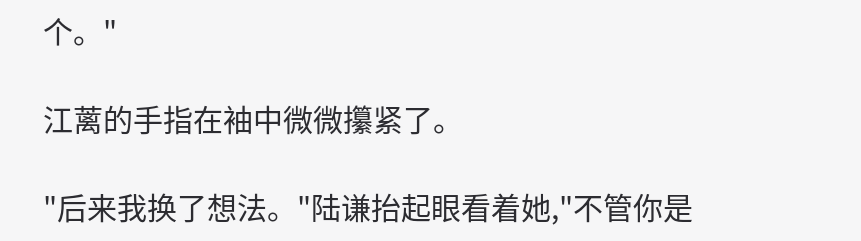个。"

江蓠的手指在袖中微微攥紧了。

"后来我换了想法。"陆谦抬起眼看着她,"不管你是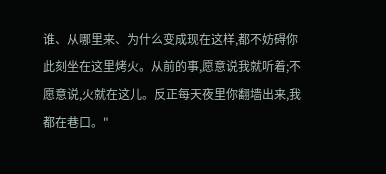谁、从哪里来、为什么变成现在这样,都不妨碍你此刻坐在这里烤火。从前的事,愿意说我就听着;不愿意说,火就在这儿。反正每天夜里你翻墙出来,我都在巷口。"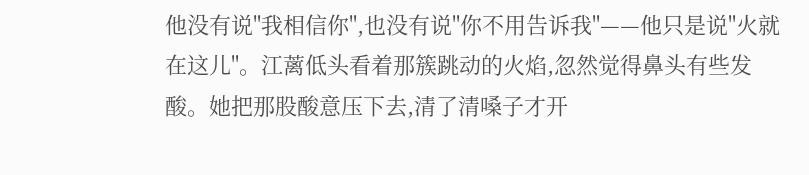他没有说"我相信你",也没有说"你不用告诉我"——他只是说"火就在这儿"。江蓠低头看着那簇跳动的火焰,忽然觉得鼻头有些发酸。她把那股酸意压下去,清了清嗓子才开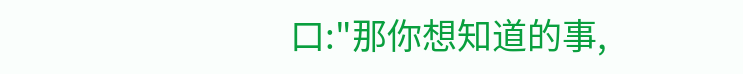口:"那你想知道的事,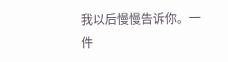我以后慢慢告诉你。一件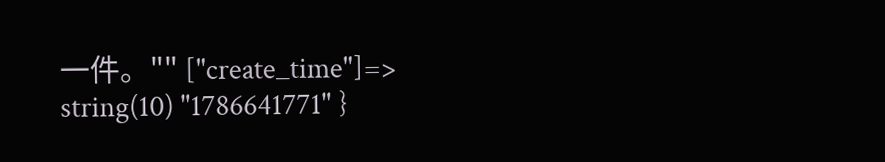一件。"" ["create_time"]=> string(10) "1786641771" }